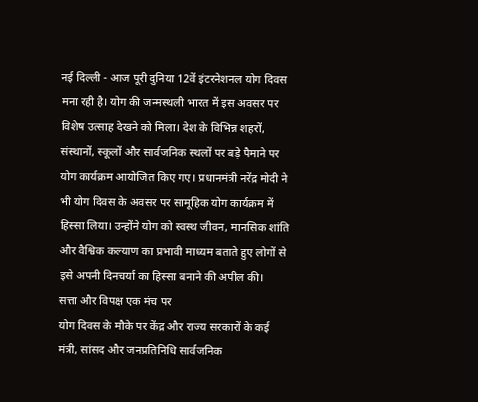नई दिल्ली - आज पूरी दुनिया 12वें इंटरनेशनल योग दिवस मना रही है। योग की जन्मस्थली भारत में इस अवसर पर विशेष उत्साह देखने को मिला। देश के विभिन्न शहरों, संस्थानों, स्कूलों और सार्वजनिक स्थलों पर बड़े पैमाने पर योग कार्यक्रम आयोजित किए गए। प्रधानमंत्री नरेंद्र मोदी ने भी योग दिवस के अवसर पर सामूहिक योग कार्यक्रम में हिस्सा लिया। उन्होंने योग को स्वस्थ जीवन, मानसिक शांति और वैश्विक कल्याण का प्रभावी माध्यम बताते हुए लोगों से इसे अपनी दिनचर्या का हिस्सा बनाने की अपील की।
सत्ता और विपक्ष एक मंच पर
योग दिवस के मौके पर केंद्र और राज्य सरकारों के कई मंत्री, सांसद और जनप्रतिनिधि सार्वजनिक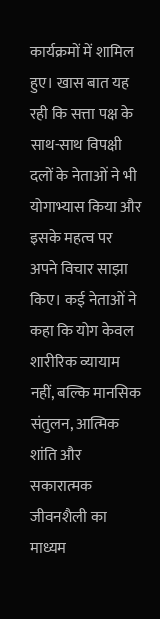कार्यक्रमों में शामिल हुए। खास बात यह रही कि सत्ता पक्ष के साथ-साथ विपक्षी दलों के नेताओं ने भी योगाभ्यास किया और इसके महत्व पर अपने विचार साझा किए। कई नेताओं ने कहा कि योग केवल शारीरिक व्यायाम नहीं, बल्कि मानसिक संतुलन, आत्मिक शांति और सकारात्मक जीवनशैली का माध्यम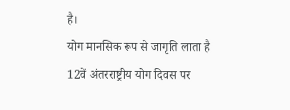है।
योग मानसिक रूप से जागृति लाता है
12वें अंतरराष्ट्रीय योग दिवस पर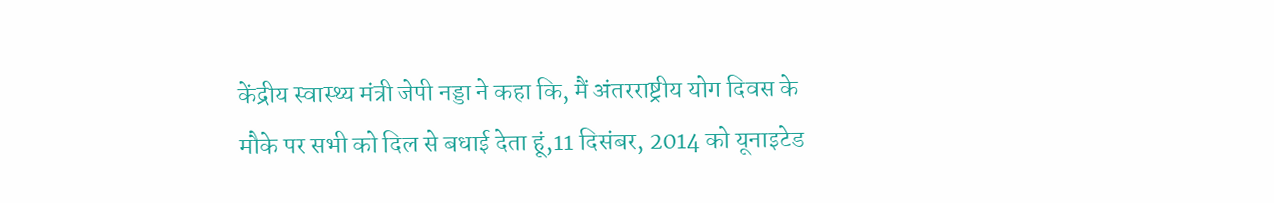केंद्रीय स्वास्थ्य मंत्री जेपी नड्डा ने कहा कि, मैं अंतरराष्ट्रीय योग दिवस के मौके पर सभी को दिल से बधाई देता हूं,11 दिसंबर, 2014 को यूनाइटेड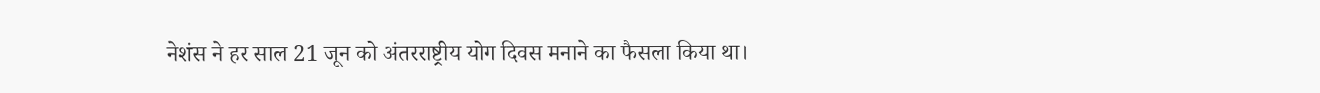नेशंस ने हर साल 21 जून को अंतरराष्ट्रीय योग दिवस मनाने का फैसला किया था।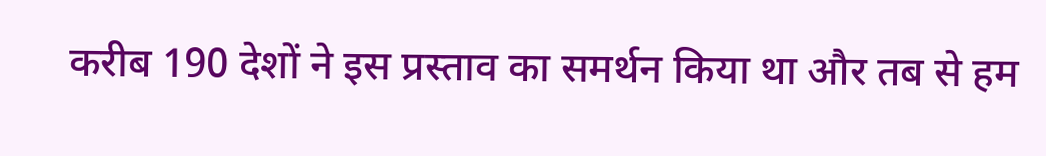करीब 190 देशों ने इस प्रस्ताव का समर्थन किया था और तब से हम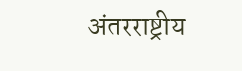अंतरराष्ट्रीय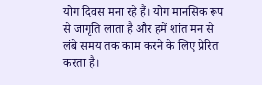योग दिवस मना रहे हैं। योग मानसिक रूप से जागृति लाता है और हमें शांत मन से लंबे समय तक काम करने के लिए प्रेरित करता है।